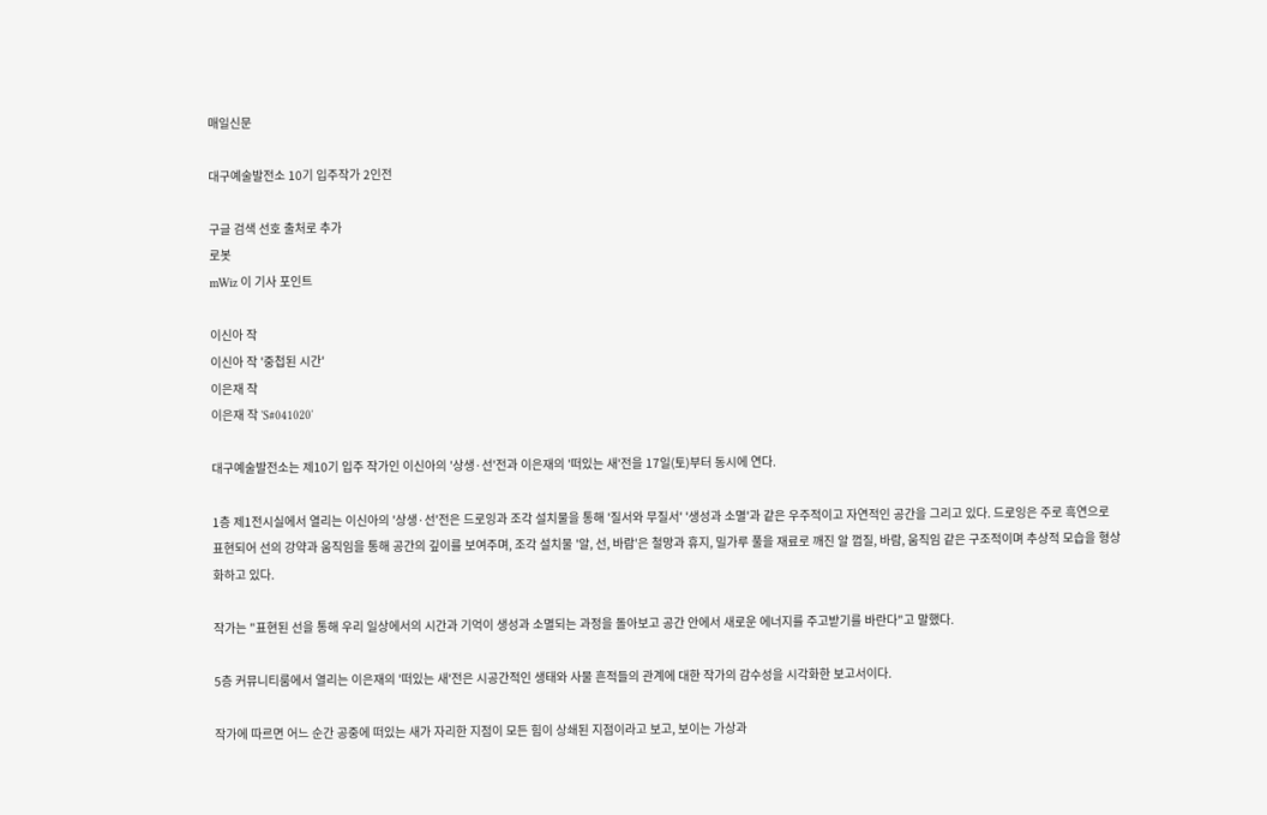매일신문

대구예술발전소 10기 입주작가 2인전

구글 검색 선호 출처로 추가
로봇
mWiz 이 기사 포인트

이신아 작
이신아 작 '중첩된 시간'
이은재 작
이은재 작 'S#041020'

대구예술발전소는 제10기 입주 작가인 이신아의 '상생·선'전과 이은재의 '떠있는 새'전을 17일(토)부터 동시에 연다.

1층 제1전시실에서 열리는 이신아의 '상생·선'전은 드로잉과 조각 설치물을 통해 '질서와 무질서' '생성과 소멸'과 같은 우주적이고 자연적인 공간을 그리고 있다. 드로잉은 주로 흑연으로 표현되어 선의 강약과 움직임을 통해 공간의 깊이를 보여주며, 조각 설치물 '알, 선, 바람'은 철망과 휴지, 밀가루 풀을 재료로 깨진 알 껍질, 바람, 움직임 같은 구조적이며 추상적 모습을 형상화하고 있다.

작가는 "표현된 선을 통해 우리 일상에서의 시간과 기억이 생성과 소멸되는 과정을 돌아보고 공간 안에서 새로운 에너지를 주고받기를 바란다"고 말했다.

5층 커뮤니티룸에서 열리는 이은재의 '떠있는 새'전은 시공간적인 생태와 사물 흔적들의 관계에 대한 작가의 감수성을 시각화한 보고서이다.

작가에 따르면 어느 순간 공중에 떠있는 새가 자리한 지점이 모든 힘이 상쇄된 지점이라고 보고, 보이는 가상과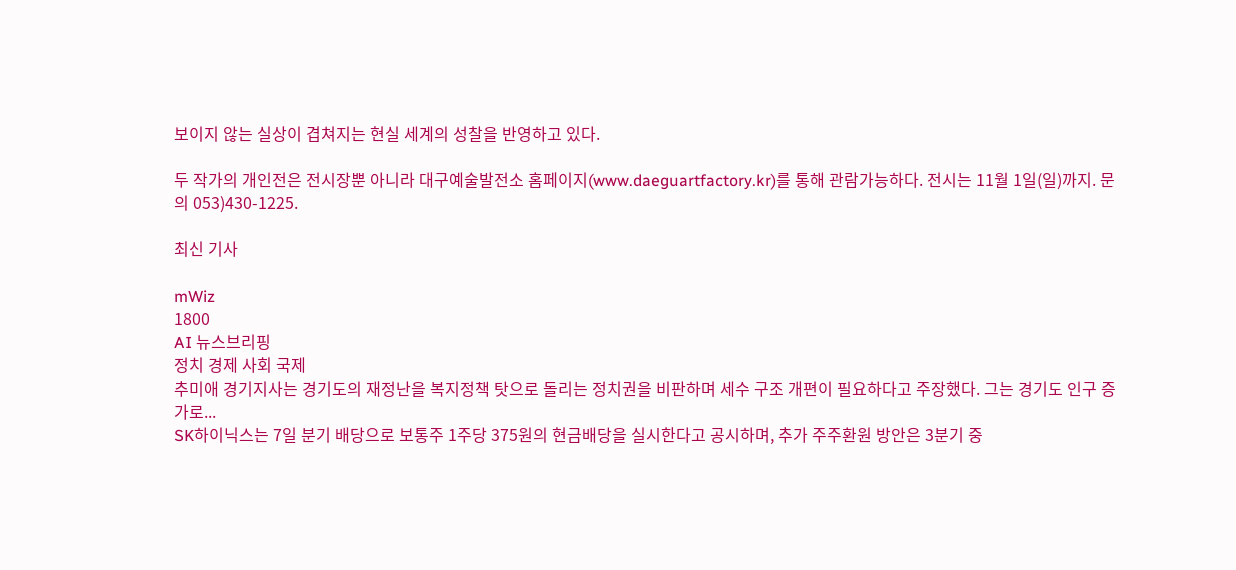보이지 않는 실상이 겹쳐지는 현실 세계의 성찰을 반영하고 있다.

두 작가의 개인전은 전시장뿐 아니라 대구예술발전소 홈페이지(www.daeguartfactory.kr)를 통해 관람가능하다. 전시는 11월 1일(일)까지. 문의 053)430-1225.

최신 기사

mWiz
1800
AI 뉴스브리핑
정치 경제 사회 국제
추미애 경기지사는 경기도의 재정난을 복지정책 탓으로 돌리는 정치권을 비판하며 세수 구조 개편이 필요하다고 주장했다. 그는 경기도 인구 증가로...
SK하이닉스는 7일 분기 배당으로 보통주 1주당 375원의 현금배당을 실시한다고 공시하며, 추가 주주환원 방안은 3분기 중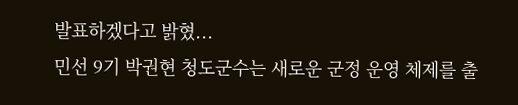발표하겠다고 밝혔...
민선 9기 박권현 청도군수는 새로운 군정 운영 체제를 출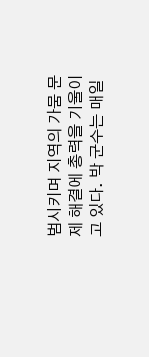범시키며 지역의 가뭄 문제 해결에 총력을 기울이고 있다. 박 군수는 매일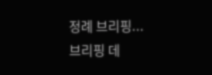정례 브리핑...
브리핑 데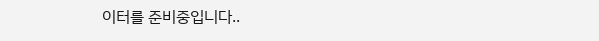이터를 준비중입니다..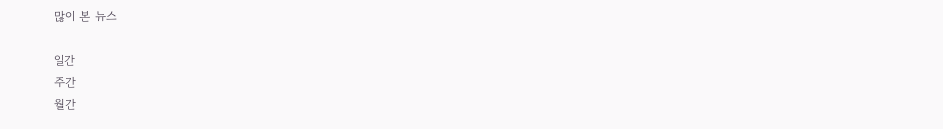많이 본 뉴스

일간
주간
월간